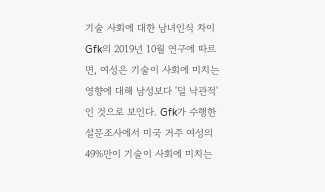기술 사회에 대한 남녀인식 차이
Gfk의 2019년 10월 연구에 따르면, 여성은 기술이 사회에 미치는 영향에 대해 남성보다 '덜 낙관적'인 것으로 보인다. Gfk가 수행한 설문조사에서 미국 거주 여성의 49%만이 기술이 사회에 미치는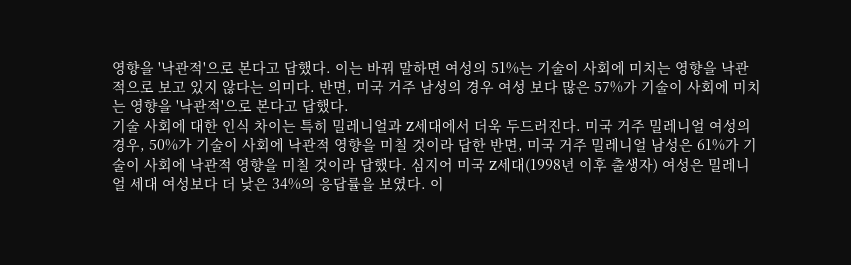영향을 '낙관적'으로 본다고 답했다. 이는 바꿔 말하면 여성의 51%는 기술이 사회에 미치는 영향을 낙관적으로 보고 있지 않다는 의미다. 반면, 미국 거주 남성의 경우 여성 보다 많은 57%가 기술이 사회에 미치는 영향을 '낙관적'으로 본다고 답했다.
기술 사회에 대한 인식 차이는 특히 밀레니얼과 Z세대에서 더욱 두드러진다. 미국 거주 밀레니얼 여성의 경우, 50%가 기술이 사회에 낙관적 영향을 미칠 것이라 답한 반면, 미국 거주 밀레니얼 남성은 61%가 기술이 사회에 낙관적 영향을 미칠 것이라 답했다. 심지어 미국 Z세대(1998년 이후 출생자) 여성은 밀레니얼 세대 여성보다 더 낮은 34%의 응답률을 보였다. 이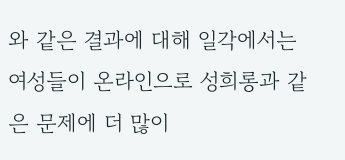와 같은 결과에 대해 일각에서는 여성들이 온라인으로 성희롱과 같은 문제에 더 많이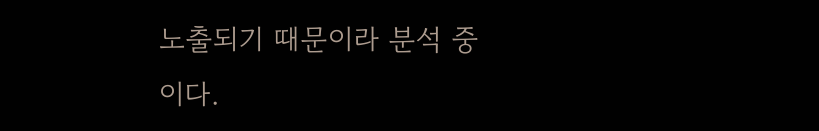노출되기 때문이라 분석 중이다.